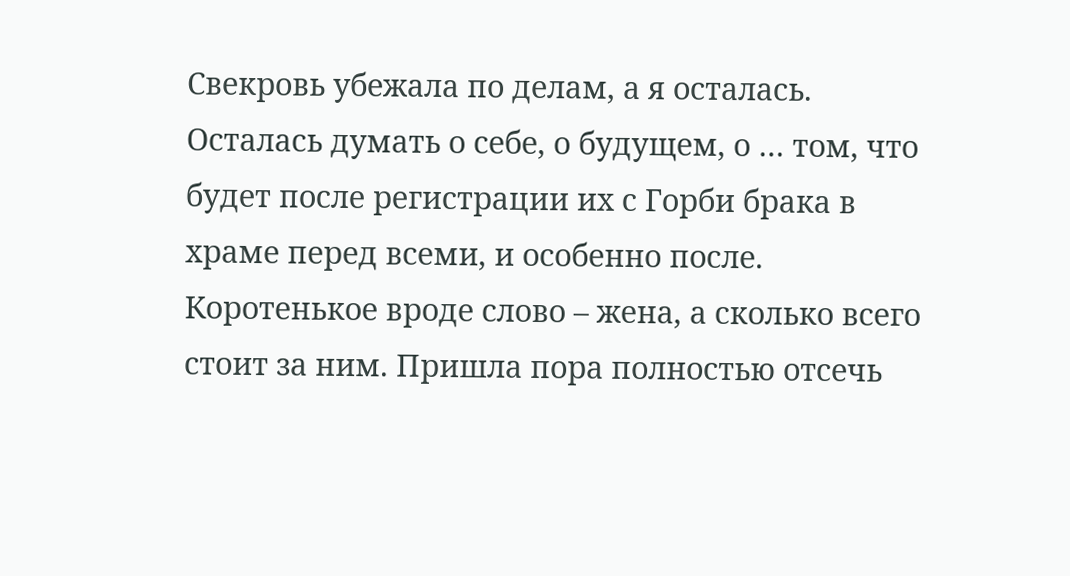Свекровь убежала по делам, а я осталась. Осталась думать о себе, о будущем, о … том, что будет после регистрации их с Горби брака в храме перед всеми, и особенно после. Коротенькое вроде слово – жена, а сколько всего стоит за ним. Пришла пора полностью отсечь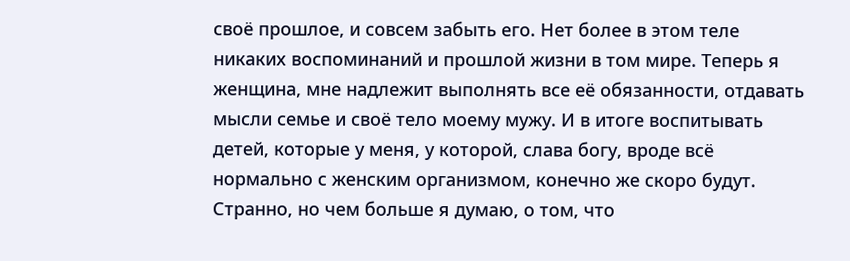своё прошлое, и совсем забыть его. Нет более в этом теле никаких воспоминаний и прошлой жизни в том мире. Теперь я женщина, мне надлежит выполнять все её обязанности, отдавать мысли семье и своё тело моему мужу. И в итоге воспитывать детей, которые у меня, у которой, слава богу, вроде всё нормально с женским организмом, конечно же скоро будут. Странно, но чем больше я думаю, о том, что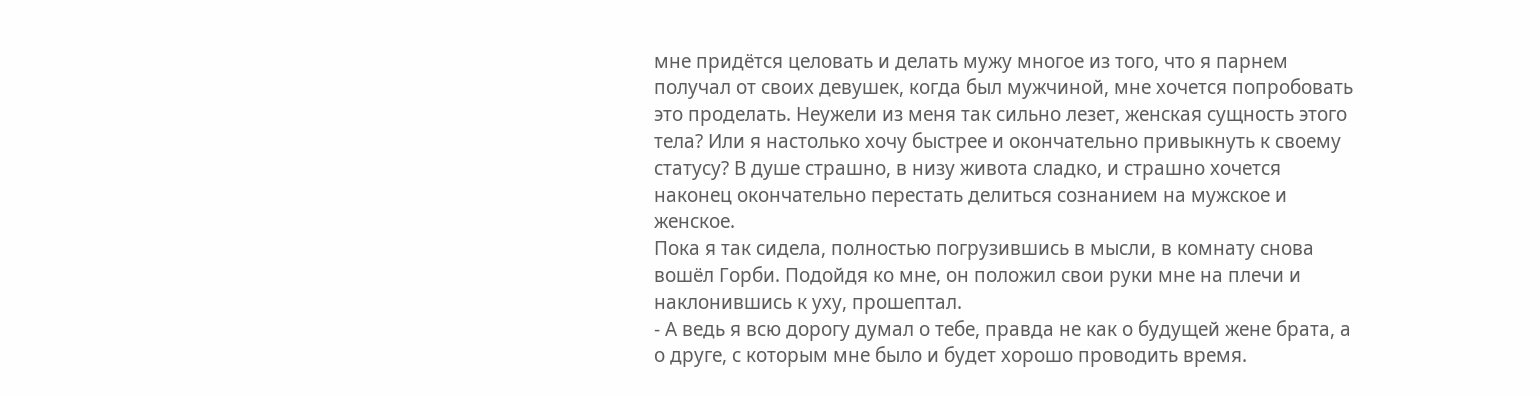мне придётся целовать и делать мужу многое из того, что я парнем получал от своих девушек, когда был мужчиной, мне хочется попробовать это проделать. Неужели из меня так сильно лезет, женская сущность этого тела? Или я настолько хочу быстрее и окончательно привыкнуть к своему статусу? В душе страшно, в низу живота сладко, и страшно хочется наконец окончательно перестать делиться сознанием на мужское и женское.
Пока я так сидела, полностью погрузившись в мысли, в комнату снова вошёл Горби. Подойдя ко мне, он положил свои руки мне на плечи и наклонившись к уху, прошептал.
- А ведь я всю дорогу думал о тебе, правда не как о будущей жене брата, а о друге, с которым мне было и будет хорошо проводить время.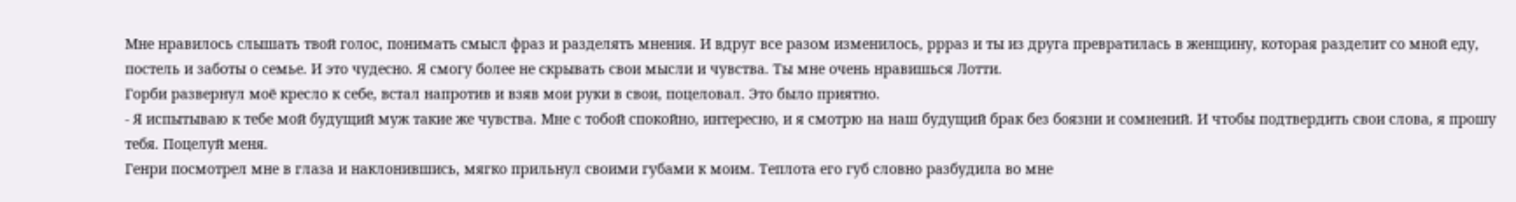Мне нравилось слышать твой голос, понимать смысл фраз и разделять мнения. И вдруг все разом изменилось, ррраз и ты из друга превратилась в женщину, которая разделит со мной еду, постель и заботы о семье. И это чудесно. Я смогу более не скрывать свои мысли и чувства. Ты мне очень нравишься Лотти.
Горби развернул моё кресло к себе, встал напротив и взяв мои руки в свои, поцеловал. Это было приятно.
- Я испытываю к тебе мой будущий муж такие же чувства. Мне с тобой спокойно, интересно, и я смотрю на наш будущий брак без боязни и сомнений. И чтобы подтвердить свои слова, я прошу тебя. Поцелуй меня.
Генри посмотрел мне в глаза и наклонившись, мягко прильнул своими губами к моим. Теплота его губ словно разбудила во мне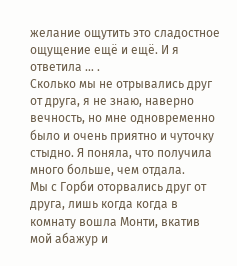желание ощутить это сладостное ощущение ещё и ещё. И я ответила … .
Сколько мы не отрывались друг от друга, я не знаю, наверно вечность, но мне одновременно было и очень приятно и чуточку стыдно. Я поняла, что получила много больше, чем отдала.
Мы с Горби оторвались друг от друга, лишь когда когда в комнату вошла Монти, вкатив мой абажур и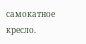самокатное кресло.